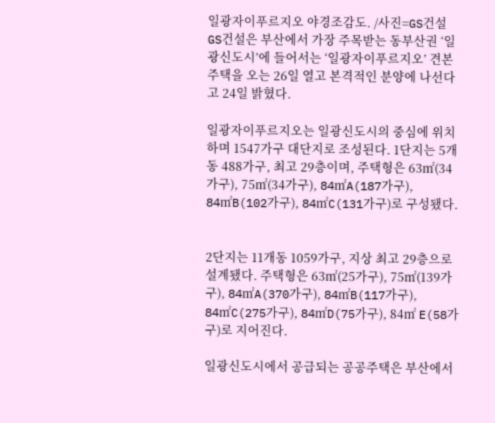일광자이푸르지오 야경조감도. /사진=GS건설
GS건설은 부산에서 가장 주목받는 동부산권 ‘일광신도시’에 들어서는 ‘일광자이푸르지오’ 견본주택을 오는 26일 열고 본격적인 분양에 나선다고 24일 밝혔다.

일광자이푸르지오는 일광신도시의 중심에 위치하며 1547가구 대단지로 조성된다. 1단지는 5개동 488가구, 최고 29층이며, 주택형은 63㎡(34가구), 75㎡(34가구), 84㎡A(187가구), 84㎡B(102가구), 84㎡C(131가구)로 구성됐다.


2단지는 11개동 1059가구, 지상 최고 29층으로 설계됐다. 주택형은 63㎡(25가구), 75㎡(139가구), 84㎡A(370가구), 84㎡B(117가구), 84㎡C(275가구), 84㎡D(75가구), 84㎡ E(58가구)로 지어진다.

일광신도시에서 공급되는 공공주택은 부산에서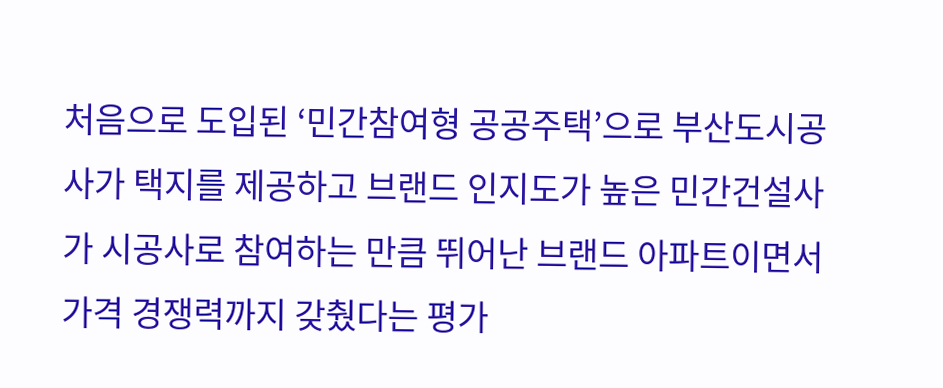처음으로 도입된 ‘민간참여형 공공주택’으로 부산도시공사가 택지를 제공하고 브랜드 인지도가 높은 민간건설사가 시공사로 참여하는 만큼 뛰어난 브랜드 아파트이면서 가격 경쟁력까지 갖췄다는 평가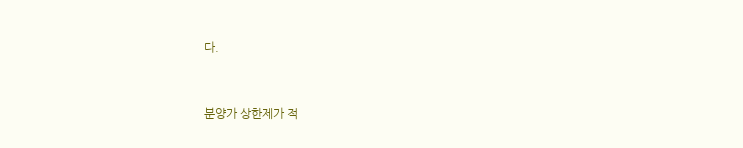다.


분양가 상한제가 적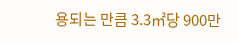용되는 만큼 3.3㎡당 900만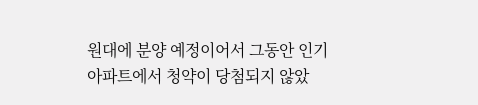원대에 분양 예정이어서 그동안 인기 아파트에서 청약이 당첨되지 않았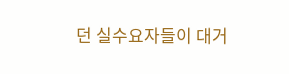던 실수요자들이 대거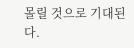몰릴 것으로 기대된다.